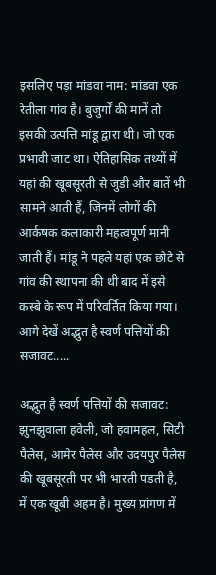इसलिए पड़ा मांडवा नाम: मांडवा एक रेतीला गांव है। बुजुर्गों की मानें तो इसकी उत्पत्ति मांडू द्वारा थी। जो एक प्रभावी जाट था। ऐतिहासिक तथ्यों में यहां की खूबसूरती से जुडी और बातें भी सामने आती हैं, जिनमें लोगों की आर्कषक कलाकारी महत्वपूर्ण मानी जाती हैं। मांडू ने पहले यहां एक छोटे से गांव की स्थापना की थी बाद में इसे कस्बे के रूप में परिवर्तित किया गया। आगे देखें अद्भुत है स्वर्ण पत्तियों की सजावट.....

अद्भुत है स्वर्ण पत्तियों की सजावट: झुनझुवाला हवेली, जो हवामहल, सिटी पैलेस, आमेर पैलेस और उदयपुर पैलेस की खूबसूरती पर भी भारती पडती है, में एक खूबी अहम है। मुख्य प्रांगण में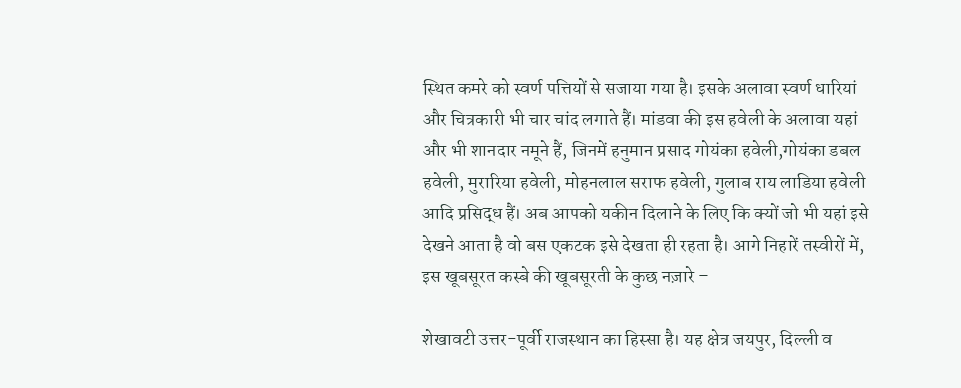स्थित कमरे को स्वर्ण पत्तियों से सजाया गया है। इसके अलावा स्वर्ण धारियां और चित्रकारी भी चार चांद लगाते हैं। मांडवा की इस हवेली के अलावा यहां और भी शानदार नमूने हैं, जिनमें हनुमान प्रसाद गोयंका हवेली,गोयंका डबल हवेली, मुरारिया हवेली, मोहनलाल सराफ हवेली, गुलाब राय लाडिया हवेली आदि प्रसिद्ध हैं। अब आपको यकीन दिलाने के लिए कि क्यों जो भी यहां इसे देखने आता है वो बस एकटक इसे देखता ही रहता है। आगे निहारें तस्वीरों में, इस खूबसूरत कस्बे की खूबसूरती के कुछ नज़ारे –

शेखावटी उत्तर-पूर्वी राजस्थान का हिस्सा है। यह क्षेत्र जयपुर, दिल्ली व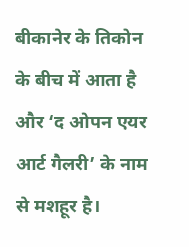बीकानेर के तिकोन के बीच में आता है और ‘द ओपन एयर आर्ट गैलरी’ के नाम से मशहूर है।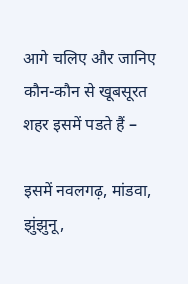आगे चलिए और जानिए कौन-कौन से खूबसूरत शहर इसमें पडते हैं –

इसमें नवलगढ़, मांडवा, झुंझुनू,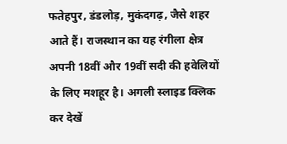फतेहपुर, डंडलोड़, मुकंदगढ़, जैसे शहर आते हैं। राजस्थान का यह रंगीला क्षेत्र अपनी 18वीं और 19वीं सदी की हवेलियों के लिए मशहूर है। अगली स्लाइड क्लिक कर देखें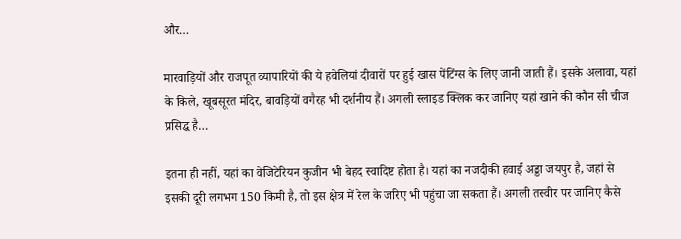और…

मारवाड़ियों और राजपूत व्यापारियों की ये हवेलियां दीवारों पर हुई खास पेंटिंग्स के लिए जानी जाती हैं। इसके अलावा, यहां के किले, खूबसूरत मंदिर, बावड़ियों वगैरह भी दर्शनीय हैं। अगली स्लाइड क्लिक कर जानिए यहां खाने की कौन सी चीज प्रसिद्घ है…

इतना ही नहीं, यहां का वेजिटेरियन कुजीन भी बेहद स्वादिष्ट होता है। यहां का नजदीकी हवाई अड्डा जयपुर है, जहां से इसकी दूरी लगभग 150 किमी है, तो इस क्षेत्र में रेल के जरिए भी पहुंचा जा सकता हैं। अगली तस्वीर पर जानिए कैसे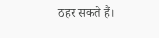ठहर सकते हैं।